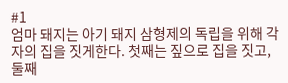#1
엄마 돼지는 아기 돼지 삼형제의 독립을 위해 각자의 집을 짓게한다. 첫째는 짚으로 집을 짓고, 둘째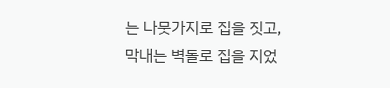는 나뭇가지로 집을 짓고, 막내는 벽돌로 집을 지었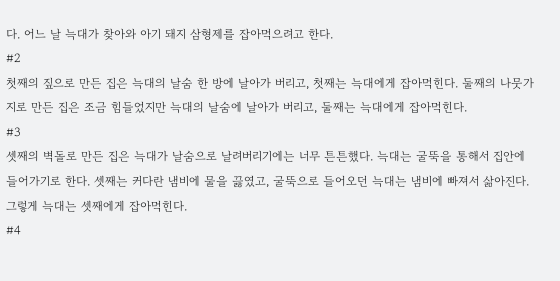다. 어느 날 늑대가 찾아와 아기 돼지 삼형제를 잡아먹으려고 한다.
#2
첫째의 짚으로 만든 집은 늑대의 날숨 한 방에 날아가 버리고, 첫째는 늑대에게 잡아먹힌다. 둘째의 나뭇가지로 만든 집은 조금 힘들었지만 늑대의 날숨에 날아가 버리고, 둘째는 늑대에게 잡아먹힌다.
#3
셋째의 벽돌로 만든 집은 늑대가 날숨으로 날려버리기에는 너무 튼튼했다. 늑대는 굴뚝을 통해서 집안에 들어가기로 한다. 셋째는 커다란 냄비에 물을 끓였고, 굴뚝으로 들어오던 늑대는 냄비에 빠져서 삶아진다. 그렇게 늑대는 셋째에게 잡아먹힌다.
#4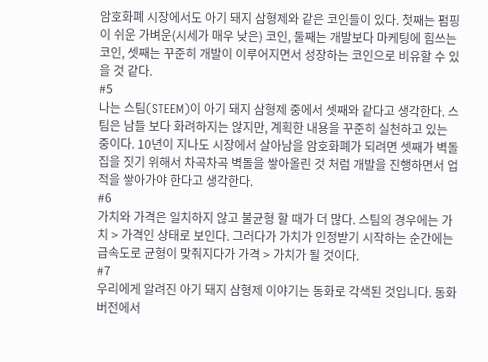암호화폐 시장에서도 아기 돼지 삼형제와 같은 코인들이 있다. 첫째는 펌핑이 쉬운 가벼운(시세가 매우 낮은) 코인, 둘째는 개발보다 마케팅에 힘쓰는 코인, 셋째는 꾸준히 개발이 이루어지면서 성장하는 코인으로 비유할 수 있을 것 같다.
#5
나는 스팀(STEEM)이 아기 돼지 삼형제 중에서 셋째와 같다고 생각한다. 스팀은 남들 보다 화려하지는 않지만, 계획한 내용을 꾸준히 실천하고 있는 중이다. 10년이 지나도 시장에서 살아남을 암호화폐가 되려면 셋째가 벽돌집을 짓기 위해서 차곡차곡 벽돌을 쌓아올린 것 처럼 개발을 진행하면서 업적을 쌓아가야 한다고 생각한다.
#6
가치와 가격은 일치하지 않고 불균형 할 때가 더 많다. 스팀의 경우에는 가치 > 가격인 상태로 보인다. 그러다가 가치가 인정받기 시작하는 순간에는 급속도로 균형이 맞춰지다가 가격 > 가치가 될 것이다.
#7
우리에게 알려진 아기 돼지 삼형제 이야기는 동화로 각색된 것입니다. 동화버전에서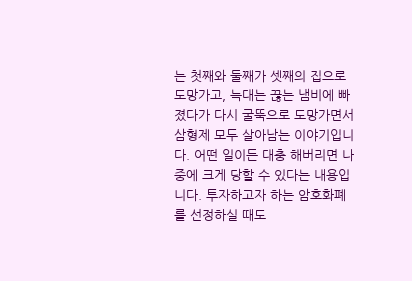는 첫째와 둘째가 셋째의 집으로 도망가고, 늑대는 끊는 냄비에 빠졌다가 다시 굴뚝으로 도망가면서 삼형제 모두 살아남는 이야기입니다. 어떤 일이든 대충 해버리면 나중에 크게 당할 수 있다는 내용입니다. 투자하고자 하는 암호화폐를 선정하실 때도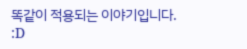똑같이 적용되는 이야기입니다. :D